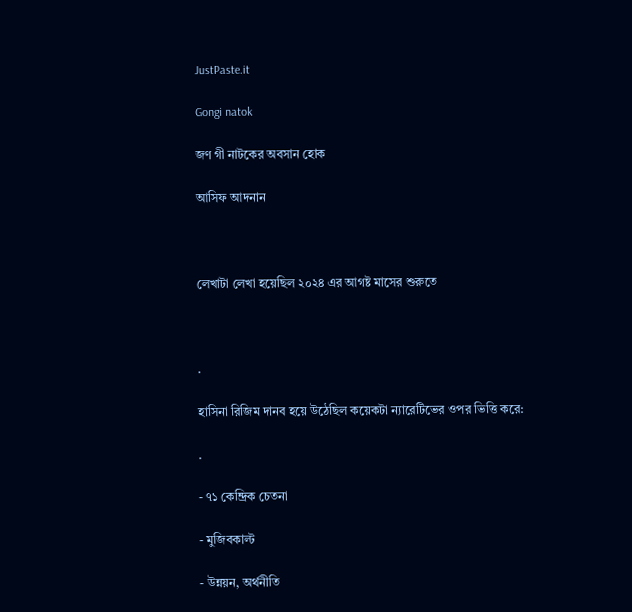JustPaste.it

Gongi natok

জণ গী নাটকের অবসান হোক

আসিফ আদনান



লেখাটা লেখা হয়েছিল ২০২৪ এর আগষ্ট মাসের শুরুতে



.

হাসিনা রিজিম দানব হয়ে উঠেছিল কয়েকটা ন্যারেটিভের ওপর ভিত্তি করে:

.

- ৭১ কেন্দ্রিক চেতনা

- মুজিবকাল্ট

- উন্নয়ন, অর্থনীতি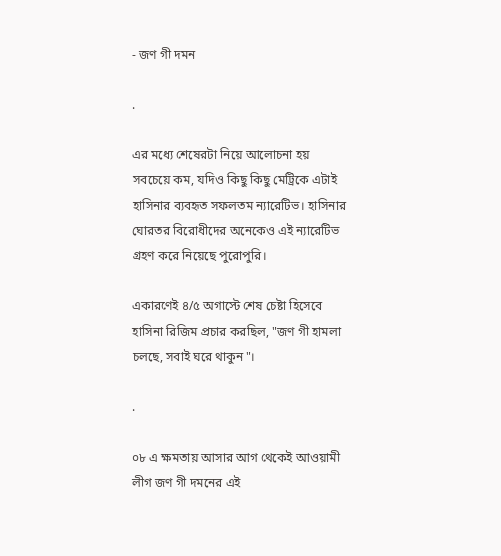- জণ গী দমন

.

এর মধ্যে শেষেরটা নিয়ে আলোচনা হয় সবচেয়ে কম, যদিও কিছু কিছু মেট্রিকে এটাই হাসিনার ব্যবহৃত সফলতম ন্যারেটিভ। হাসিনার ঘোরতর বিরোধীদের অনেকেও এই ন্যারেটিভ গ্রহণ করে নিয়েছে পুরোপুরি।

একারণেই ৪/৫ অগাস্টে শেষ চেষ্টা হিসেবে হাসিনা রিজিম প্রচার করছিল, "জণ গী হামলা চলছে, সবাই ঘরে থাকুন"।

.

০৮ এ ক্ষমতায় আসার আগ থেকেই আওয়ামী লীগ জণ গী দমনের এই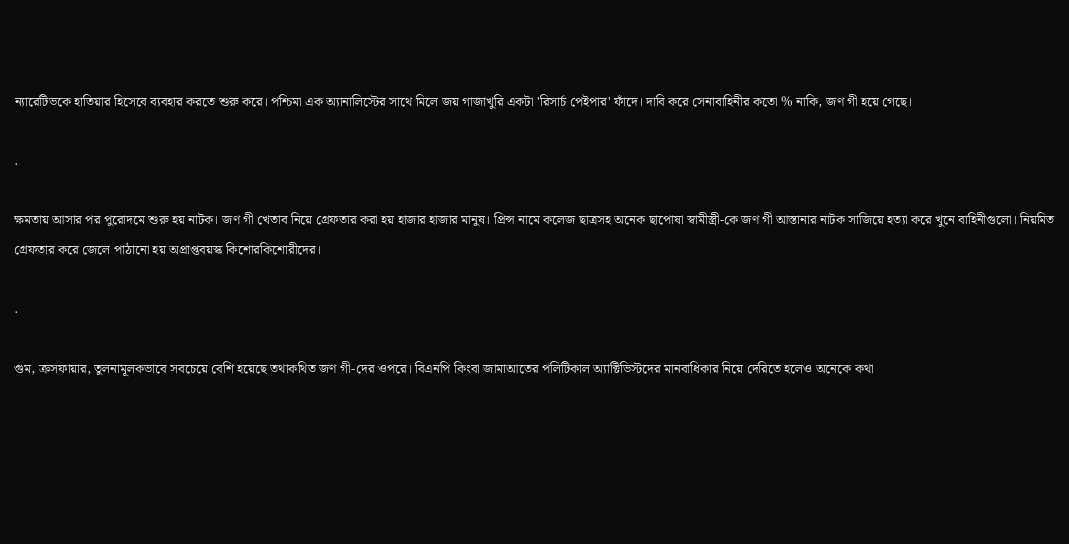ন্যারেটিভকে হাতিয়ার হিসেবে ব্যবহার করতে শুরু করে। পশ্চিমা এক অ্যানালিস্টের সাথে মিলে জয় গাজাখুরি একটা 'রিসার্চ পেইপার' ফাঁদে। দাবি করে সেনাবাহিনীর কতো % নাকি, জণ গী হয়ে গেছে।

.

ক্ষমতায় আসার পর পুরোদমে শুরু হয় নাটক। জণ গী খেতাব নিয়ে গ্রেফতার করা হয় হাজার হাজার মানুষ। প্রিন্স নামে কলেজ ছাত্রসহ অনেক ছাপোষা স্বামীস্ত্রী-কে জণ গী আস্তানার নাটক সাজিয়ে হত্যা করে খুনে বাহিনীগুলো। নিয়মিত গ্রেফতার করে জেলে পাঠানো হয় অপ্রাপ্তবয়স্ক কিশোরকিশোরীদের।

.

গুম, ক্রসফায়ার, তুলনামূলকভাবে সবচেয়ে বেশি হয়েছে তথাকথিত জণ গী-দের ওপরে। বিএনপি কিংবা জামাআতের পলিটিকাল অ্যাক্টিভিস্টদের মানবাধিকার নিয়ে দেরিতে হলেও অনেকে কথা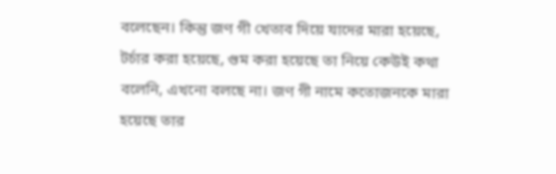বলেছেন। কিন্তু জণ গী খেতাব দিয়ে যাদের মারা হয়েছে, টর্চার করা হয়েছে, গুম করা হয়েছে তা নিয়ে কেউই কথা বলেনি, এখনো বলছে না। জণ গী নামে কতোজনকে মারা হয়েছে তার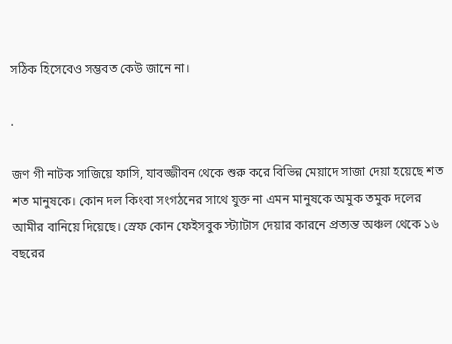সঠিক হিসেবেও সম্ভবত কেউ জানে না।

.

জণ গী নাটক সাজিয়ে ফাসি, যাবজ্জীবন থেকে শুরু করে বিভিন্ন মেয়াদে সাজা দেয়া হয়েছে শত শত মানুষকে। কোন দল কিংবা সংগঠনের সাথে যুক্ত না এমন মানুষকে অমুক তমুক দলের আমীর বানিয়ে দিয়েছে। স্রেফ কোন ফেইসবুক স্ট্যাটাস দেয়ার কারনে প্রত্যন্ত অঞ্চল থেকে ১৬ বছরের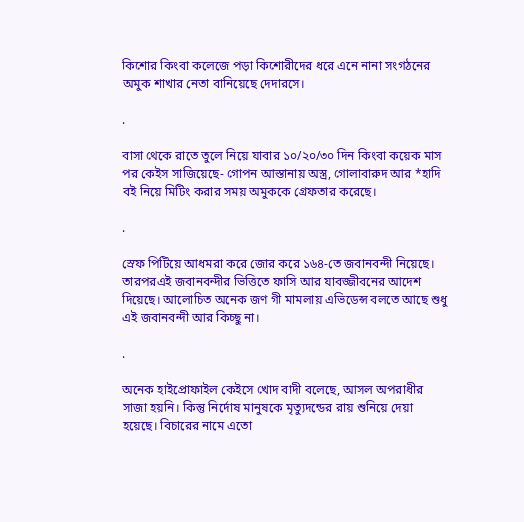কিশোর কিংবা কলেজে পড়া কিশোরীদের ধরে এনে নানা সংগঠনের অমুক শাখার নেতা বানিয়েছে দেদারসে।

.

বাসা থেকে রাতে তুলে নিয়ে যাবার ১০/২০/৩০ দিন কিংবা কয়েক মাস পর কেইস সাজিয়েছে- গোপন আস্তানায় অস্ত্র, গোলাবারুদ আর *হাদি বই নিয়ে মিটিং করার সময় অমুককে গ্রেফতার করেছে।

.

স্রেফ পিটিয়ে আধমরা করে জোর করে ১৬৪-তে জবানবন্দী নিয়েছে। তারপরএই জবানবন্দীর ভিত্তিতে ফাসি আর যাবজ্জীবনের আদেশ দিয়েছে। আলোচিত অনেক জণ গী মামলায় এভিডেন্স বলতে আছে শুধু এই জবানবন্দী আর কিচ্ছু না।

.

অনেক হাইপ্রোফাইল কেইসে খোদ বাদী বলেছে, আসল অপরাধীর সাজা হয়নি। কিন্তু নির্দোষ মানুষকে মৃত্যুদন্ডের রায় শুনিয়ে দেয়া হয়েছে। বিচারের নামে এতো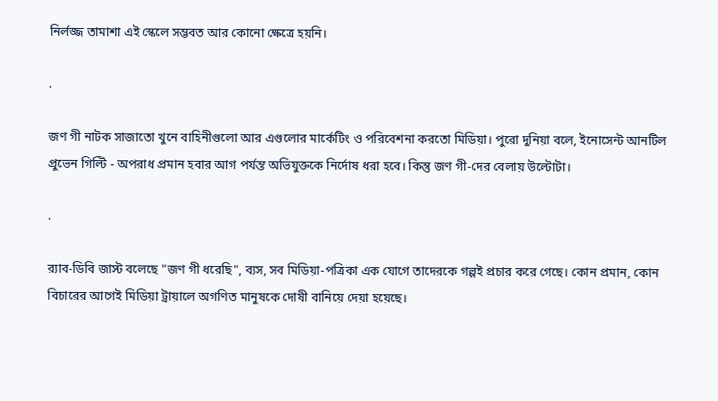নির্লজ্জ তামাশা এই স্কেলে সম্ভবত আর কোনো ক্ষেত্রে হয়নি।

.

জণ গী নাটক সাজাতো খুনে বাহিনীগুলো আর এগুলোর মার্কেটিং ও পরিবেশনা করতো মিডিয়া। পুরো দুনিয়া বলে, ইনোসেন্ট আনটিল প্রুভেন গিল্টি - অপরাধ প্রমান হবার আগ পর্যন্ত অভিযুক্তকে নির্দোষ ধরা হবে। কিন্তু জণ গী-দের বেলায় উল্টোটা।

.

র‍্যাব-ডিবি জাস্ট বলেছে "জণ গী ধরেছি", ব্যস, সব মিডিয়া-পত্রিকা এক যোগে তাদেরকে গল্পই প্রচার করে গেছে। কোন প্রমান, কোন বিচারের আগেই মিডিয়া ট্রায়ালে অগণিত মানুষকে দোষী বানিয়ে দেয়া হয়েছে।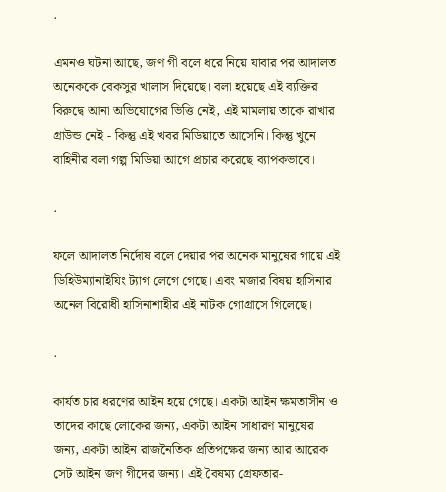.

এমনও ঘটনা আছে, জণ গী বলে ধরে নিয়ে যাবার পর আদালত অনেককে বেকসুর খালাস দিয়েছে। বলা হয়েছে এই ব্যক্তির বিরুদ্বে আনা অভিযোগের ভিত্তি নেই, এই মামলায় তাকে রাখার গ্রাউন্ড নেই - কিন্তু এই খবর মিডিয়াতে আসেনি। কিন্তু খুনে বাহিনীর বলা গল্প মিডিয়া আগে প্রচার করেছে ব্যাপকভাবে।

.

ফলে আদালত নির্দোষ বলে দেয়ার পর অনেক মানুষের গায়ে এই ডিহিউম্যানাইযিং ট্যাগ লেগে গেছে। এবং মজার বিষয় হাসিনার অনেল বিরোধী হাসিনাশাহীর এই নাটক গোগ্রাসে গিলেছে।

.

কার্যত চার ধরণের আইন হয়ে গেছে। একটা আইন ক্ষমতাসীন ও তাদের কাছে লোকের জন্য, একটা আইন সাধারণ মানুষের জন্য, একটা আইন রাজনৈতিক প্রতিপক্ষের জন্য আর আরেক সেট আইন জণ গীদের জন্য। এই বৈষম্য গ্রেফতার-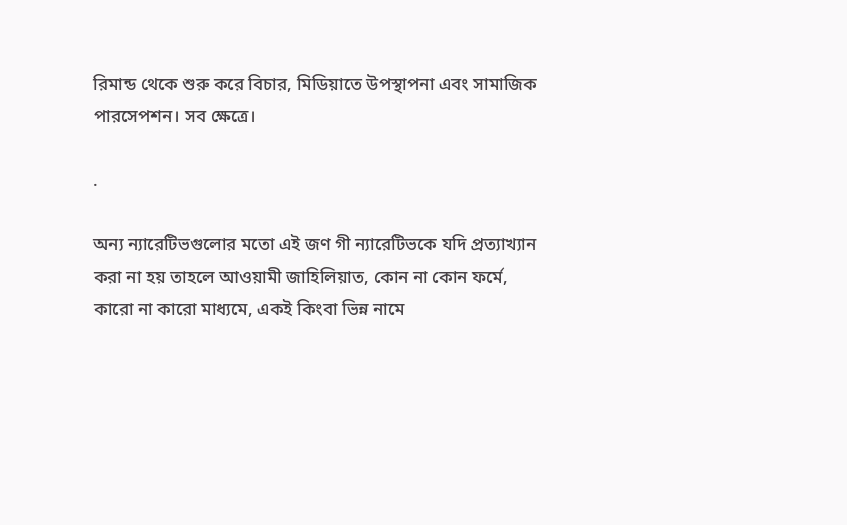রিমান্ড থেকে শুরু করে বিচার, মিডিয়াতে উপস্থাপনা এবং সামাজিক পারসেপশন। সব ক্ষেত্রে।

.

অন্য ন্যারেটিভগুলোর মতো এই জণ গী ন্যারেটিভকে যদি প্রত্যাখ্যান করা না হয় তাহলে আওয়ামী জাহিলিয়াত, কোন না কোন ফর্মে, কারো না কারো মাধ্যমে, একই কিংবা ভিন্ন নামে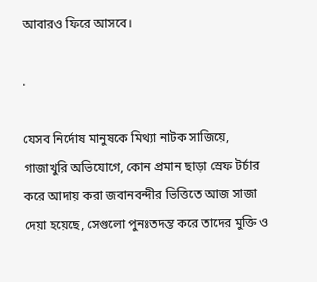আবারও ফিরে আসবে।

.

যেসব নির্দোষ মানুষকে মিথ্যা নাটক সাজিয়ে, গাজাখুরি অভিযোগে, কোন প্রমান ছাড়া স্রেফ টর্চার করে আদায় করা জবানবন্দীর ভিত্তিতে আজ সাজা দেয়া হয়েছে, সেগুলো পুনঃতদন্ত করে তাদের মুক্তি ও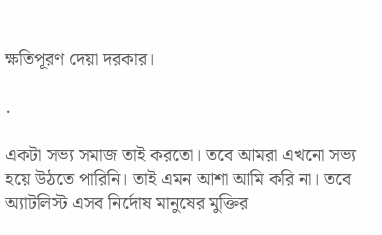ক্ষতিপূরণ দেয়া দরকার।

.

একটা সভ্য সমাজ তাই করতো। তবে আমরা এখনো সভ্য হয়ে উঠতে পারিনি। তাই এমন আশা আমি করি না। তবে অ্যাটলিস্ট এসব নির্দোষ মানুষের মুক্তির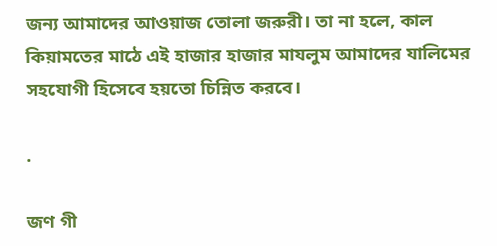জন্য আমাদের আওয়াজ তোলা জরুরী। তা না হলে, কাল কিয়ামতের মাঠে এই হাজার হাজার মাযলুম আমাদের যালিমের সহযোগী হিসেবে হয়তো চিন্নিত করবে।

.

জণ গী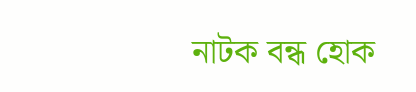নাটক বন্ধ হোক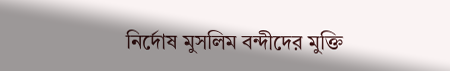নির্দোষ মুসলিম বন্দীদের মুক্তি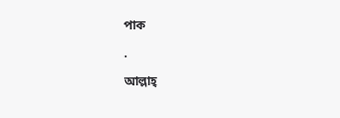পাক

.

আল্লাহ্‌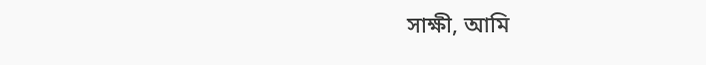সাক্ষী, আমি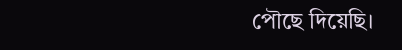পৌছে দিয়েছি।